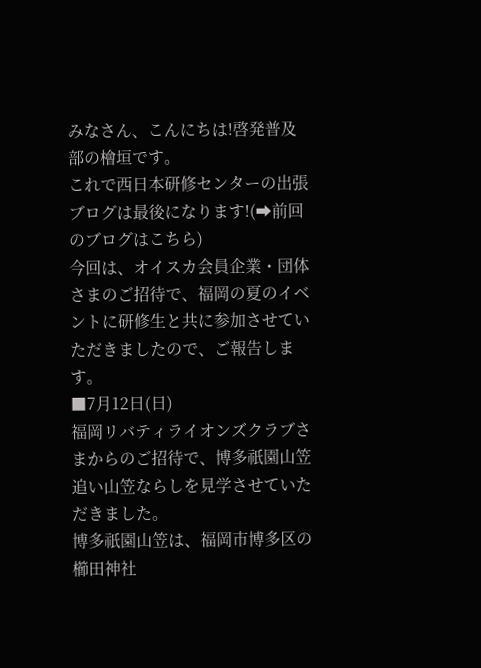みなさん、こんにちは!啓発普及部の檜垣です。
これで西日本研修センターの出張ブログは最後になります!(➡前回のブログはこちら)
今回は、オイスカ会員企業・団体さまのご招待で、福岡の夏のイベントに研修生と共に参加させていただきましたので、ご報告します。
■7月12日(日)
福岡リバティライオンズクラブさまからのご招待で、博多祇園山笠追い山笠ならしを見学させていただきました。
博多祇園山笠は、福岡市博多区の櫛田神社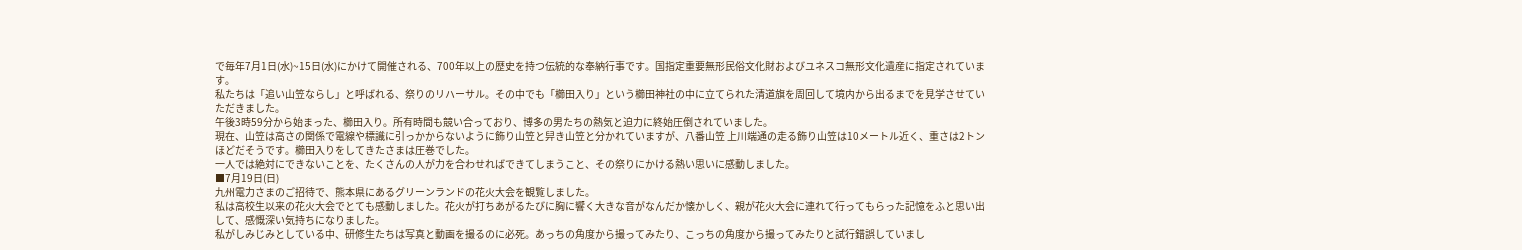で毎年7月1日(水)~15日(水)にかけて開催される、700年以上の歴史を持つ伝統的な奉納行事です。国指定重要無形民俗文化財およびユネスコ無形文化遺産に指定されています。
私たちは「追い山笠ならし」と呼ばれる、祭りのリハーサル。その中でも「櫛田入り」という櫛田神社の中に立てられた清道旗を周回して境内から出るまでを見学させていただきました。
午後3時59分から始まった、櫛田入り。所有時間も競い合っており、博多の男たちの熱気と迫力に終始圧倒されていました。
現在、山笠は高さの関係で電線や標識に引っかからないように飾り山笠と舁き山笠と分かれていますが、八番山笠 上川端通の走る飾り山笠は10メートル近く、重さは2トンほどだそうです。櫛田入りをしてきたさまは圧巻でした。
一人では絶対にできないことを、たくさんの人が力を合わせればできてしまうこと、その祭りにかける熱い思いに感動しました。
■7月19日(日)
九州電力さまのご招待で、熊本県にあるグリーンランドの花火大会を観覧しました。
私は高校生以来の花火大会でとても感動しました。花火が打ちあがるたびに胸に響く大きな音がなんだか懐かしく、親が花火大会に連れて行ってもらった記憶をふと思い出して、感慨深い気持ちになりました。
私がしみじみとしている中、研修生たちは写真と動画を撮るのに必死。あっちの角度から撮ってみたり、こっちの角度から撮ってみたりと試行錯誤していまし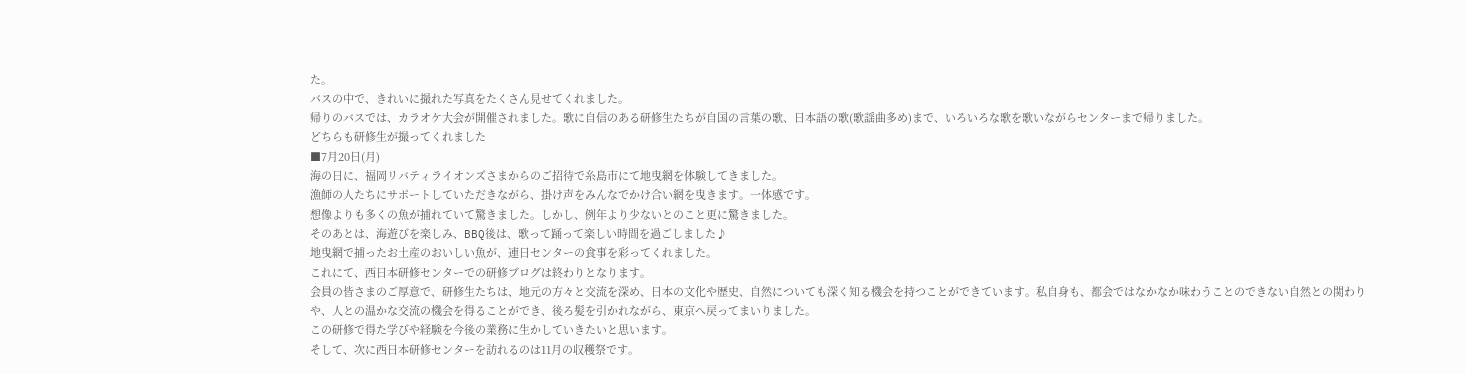た。
バスの中で、きれいに撮れた写真をたくさん見せてくれました。
帰りのバスでは、カラオケ大会が開催されました。歌に自信のある研修生たちが自国の言葉の歌、日本語の歌(歌謡曲多め)まで、いろいろな歌を歌いながらセンターまで帰りました。
どちらも研修生が撮ってくれました
■7月20日(月)
海の日に、福岡リバティライオンズさまからのご招待で糸島市にて地曳網を体験してきました。
漁師の人たちにサポートしていただきながら、掛け声をみんなでかけ合い網を曳きます。一体感です。
想像よりも多くの魚が捕れていて驚きました。しかし、例年より少ないとのこと更に驚きました。
そのあとは、海遊びを楽しみ、BBQ後は、歌って踊って楽しい時間を過ごしました♪
地曳網で捕ったお土産のおいしい魚が、連日センターの食事を彩ってくれました。
これにて、西日本研修センターでの研修ブログは終わりとなります。
会員の皆さまのご厚意で、研修生たちは、地元の方々と交流を深め、日本の文化や歴史、自然についても深く知る機会を持つことができています。私自身も、都会ではなかなか味わうことのできない自然との関わりや、人との温かな交流の機会を得ることができ、後ろ髪を引かれながら、東京へ戻ってまいりました。
この研修で得た学びや経験を今後の業務に生かしていきたいと思います。
そして、次に西日本研修センターを訪れるのは11月の収穫祭です。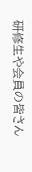研修生や会員の皆さん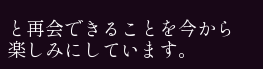と再会できることを今から楽しみにしています。